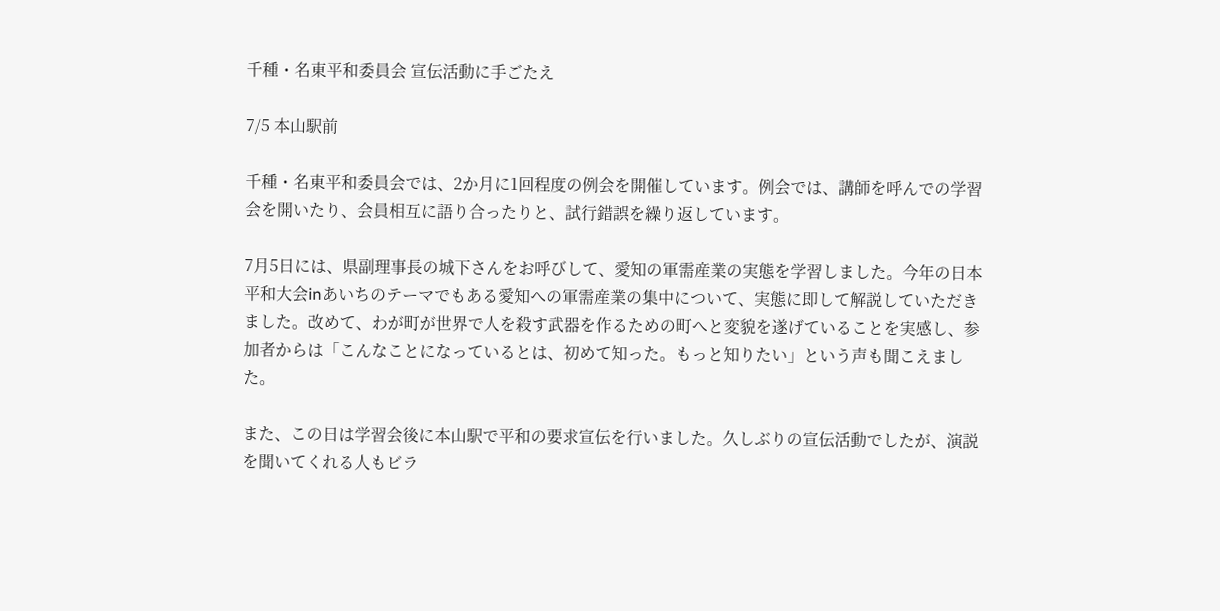千種・名東平和委員会 宣伝活動に手ごたえ

7/5 本山駅前

千種・名東平和委員会では、2か月に1回程度の例会を開催しています。例会では、講師を呼んでの学習会を開いたり、会員相互に語り合ったりと、試行錯誤を繰り返しています。

7月5日には、県副理事長の城下さんをお呼びして、愛知の軍需産業の実態を学習しました。今年の日本平和大会inあいちのテーマでもある愛知への軍需産業の集中について、実態に即して解説していただきました。改めて、わが町が世界で人を殺す武器を作るための町へと変貌を遂げていることを実感し、参加者からは「こんなことになっているとは、初めて知った。もっと知りたい」という声も聞こえました。

また、この日は学習会後に本山駅で平和の要求宣伝を行いました。久しぶりの宣伝活動でしたが、演説を聞いてくれる人もビラ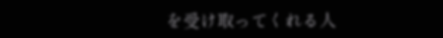を受け取ってくれる人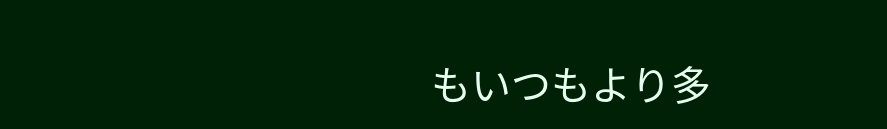もいつもより多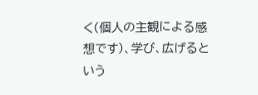く(個人の主観による感想です)、学び、広げるという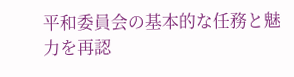平和委員会の基本的な任務と魅力を再認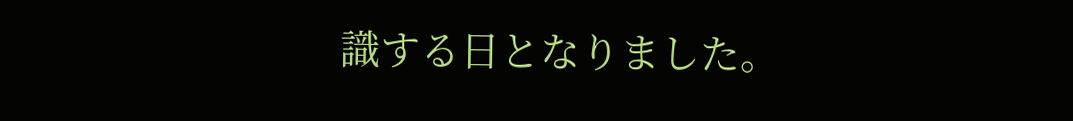識する日となりました。